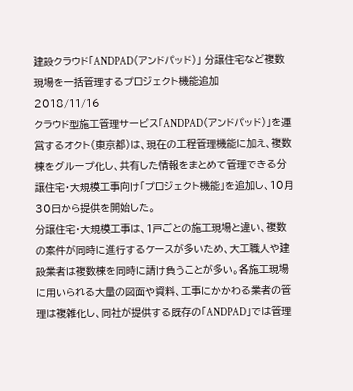建設クラウド「ANDPAD(アンドパッド)」 分譲住宅など複数現場を一括管理するプロジェクト機能追加
2018/11/16
クラウド型施工管理サービス「ANDPAD(アンドパッド)」を運営するオクト(東京都)は、現在の工程管理機能に加え、複数棟をグループ化し、共有した情報をまとめて管理できる分譲住宅・大規模工事向け「プロジェクト機能」を追加し、10月30日から提供を開始した。
分譲住宅・大規模工事は、1戸ごとの施工現場と違い、複数の案件が同時に進行するケースが多いため、大工職人や建設業者は複数棟を同時に請け負うことが多い。各施工現場に用いられる大量の図面や資料、工事にかかわる業者の管理は複雑化し、同社が提供する既存の「ANDPAD」では管理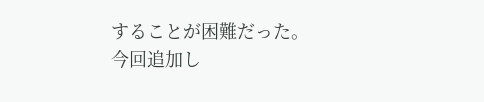することが困難だった。
今回追加し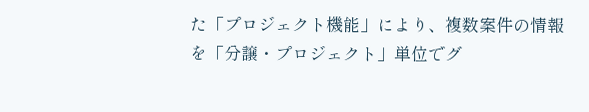た「プロジェクト機能」により、複数案件の情報を「分譲・プロジェクト」単位でグ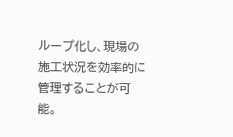ループ化し、現場の施工状況を効率的に管理することが可能。